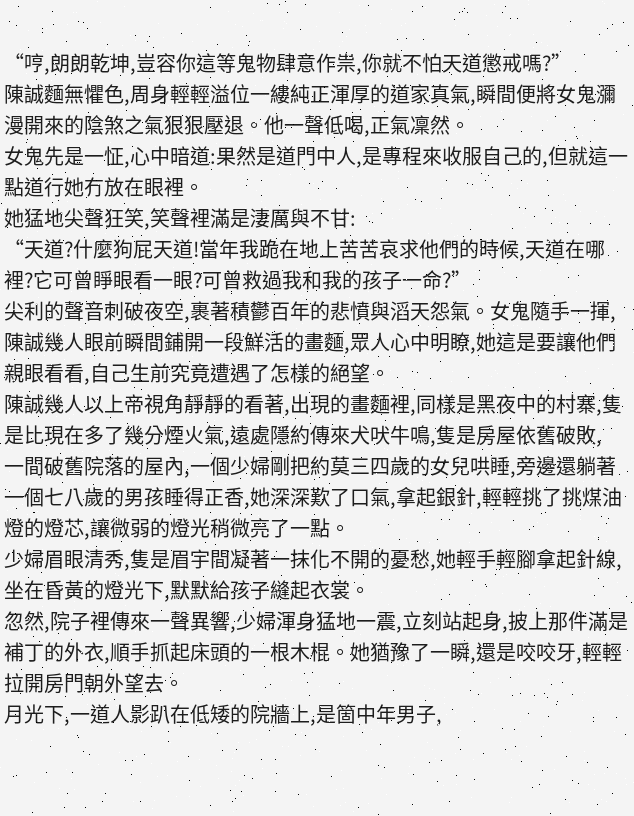“哼,朗朗乾坤,豈容你這等鬼物肆意作祟,你就不怕天道懲戒嗎?”
陳誠麵無懼色,周身輕輕溢位一縷純正渾厚的道家真氣,瞬間便將女鬼瀰漫開來的陰煞之氣狠狠壓退。他一聲低喝,正氣凜然。
女鬼先是一怔,心中暗道:果然是道門中人,是專程來收服自己的,但就這一點道行她冇放在眼裡。
她猛地尖聲狂笑,笑聲裡滿是淒厲與不甘:
“天道?什麼狗屁天道!當年我跪在地上苦苦哀求他們的時候,天道在哪裡?它可曾睜眼看一眼?可曾救過我和我的孩子一命?”
尖利的聲音刺破夜空,裹著積鬱百年的悲憤與滔天怨氣。女鬼隨手一揮,陳誠幾人眼前瞬間鋪開一段鮮活的畫麵,眾人心中明瞭,她這是要讓他們親眼看看,自己生前究竟遭遇了怎樣的絕望。
陳誠幾人以上帝視角靜靜的看著,出現的畫麵裡,同樣是黑夜中的村寨,隻是比現在多了幾分煙火氣,遠處隱約傳來犬吠牛鳴,隻是房屋依舊破敗,
一間破舊院落的屋內,一個少婦剛把約莫三四歲的女兒哄睡,旁邊還躺著一個七八歲的男孩睡得正香,她深深歎了口氣,拿起銀針,輕輕挑了挑煤油燈的燈芯,讓微弱的燈光稍微亮了一點。
少婦眉眼清秀,隻是眉宇間凝著一抹化不開的憂愁,她輕手輕腳拿起針線,坐在昏黃的燈光下,默默給孩子縫起衣裳。
忽然,院子裡傳來一聲異響,少婦渾身猛地一震,立刻站起身,披上那件滿是補丁的外衣,順手抓起床頭的一根木棍。她猶豫了一瞬,還是咬咬牙,輕輕拉開房門朝外望去。
月光下,一道人影趴在低矮的院牆上,是箇中年男子,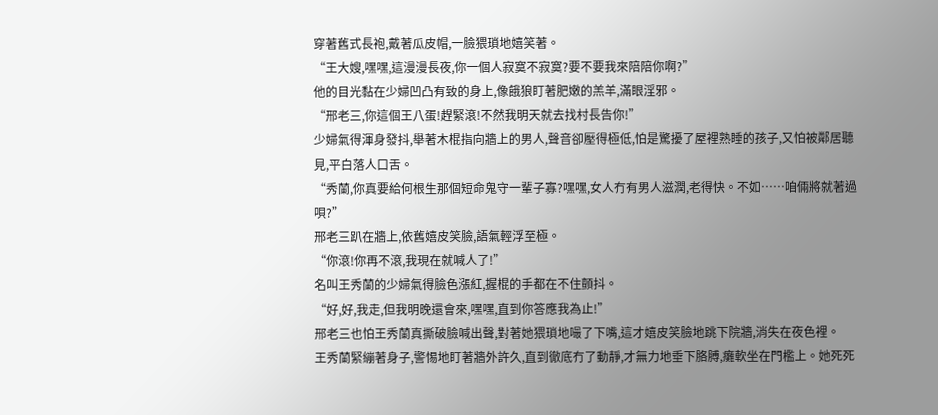穿著舊式長袍,戴著瓜皮帽,一臉猥瑣地嬉笑著。
“王大嫂,嘿嘿,這漫漫長夜,你一個人寂寞不寂寞?要不要我來陪陪你啊?”
他的目光黏在少婦凹凸有致的身上,像餓狼盯著肥嫩的羔羊,滿眼淫邪。
“邢老三,你這個王八蛋!趕緊滾!不然我明天就去找村長告你!”
少婦氣得渾身發抖,舉著木棍指向牆上的男人,聲音卻壓得極低,怕是驚擾了屋裡熟睡的孩子,又怕被鄰居聽見,平白落人口舌。
“秀蘭,你真要給何根生那個短命鬼守一輩子寡?嘿嘿,女人冇有男人滋潤,老得快。不如……咱倆將就著過唄?”
邢老三趴在牆上,依舊嬉皮笑臉,語氣輕浮至極。
“你滾!你再不滾,我現在就喊人了!”
名叫王秀蘭的少婦氣得臉色漲紅,握棍的手都在不住顫抖。
“好,好,我走,但我明晚還會來,嘿嘿,直到你答應我為止!”
邢老三也怕王秀蘭真撕破臉喊出聲,對著她猥瑣地嘬了下嘴,這才嬉皮笑臉地跳下院牆,消失在夜色裡。
王秀蘭緊繃著身子,警惕地盯著牆外許久,直到徹底冇了動靜,才無力地垂下胳膊,癱軟坐在門檻上。她死死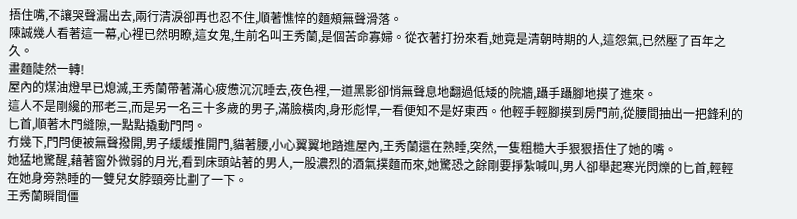捂住嘴,不讓哭聲漏出去,兩行清淚卻再也忍不住,順著憔悴的麵頰無聲滑落。
陳誠幾人看著這一幕,心裡已然明瞭,這女鬼,生前名叫王秀蘭,是個苦命寡婦。從衣著打扮來看,她竟是清朝時期的人,這怨氣,已然壓了百年之久。
畫麵陡然一轉!
屋內的煤油燈早已熄滅,王秀蘭帶著滿心疲憊沉沉睡去,夜色裡,一道黑影卻悄無聲息地翻過低矮的院牆,躡手躡腳地摸了進來。
這人不是剛纔的邢老三,而是另一名三十多歲的男子,滿臉橫肉,身形彪悍,一看便知不是好東西。他輕手輕腳摸到房門前,從腰間抽出一把鋒利的匕首,順著木門縫隙,一點點撬動門閂。
冇幾下,門閂便被無聲撥開,男子緩緩推開門,貓著腰,小心翼翼地踏進屋內,王秀蘭還在熟睡,突然,一隻粗糙大手狠狠捂住了她的嘴。
她猛地驚醒,藉著窗外微弱的月光,看到床頭站著的男人,一股濃烈的酒氣撲麵而來,她驚恐之餘剛要掙紮喊叫,男人卻舉起寒光閃爍的匕首,輕輕在她身旁熟睡的一雙兒女脖頸旁比劃了一下。
王秀蘭瞬間僵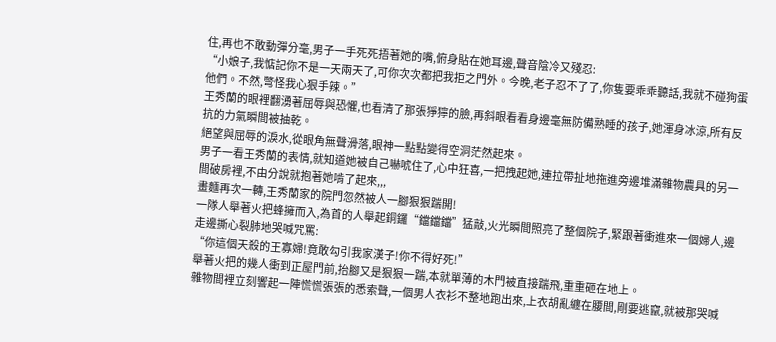住,再也不敢動彈分毫,男子一手死死捂著她的嘴,俯身貼在她耳邊,聲音陰冷又殘忍:
“小娘子,我惦記你不是一天兩天了,可你次次都把我拒之門外。今晚,老子忍不了了,你隻要乖乖聽話,我就不碰狗蛋他們。不然,彆怪我心狠手辣。”
王秀蘭的眼裡翻湧著屈辱與恐懼,也看清了那張猙獰的臉,再斜眼看看身邊毫無防備熟睡的孩子,她渾身冰涼,所有反抗的力氣瞬間被抽乾。
絕望與屈辱的淚水,從眼角無聲滑落,眼神一點點變得空洞茫然起來。
男子一看王秀蘭的表情,就知道她被自己嚇唬住了,心中狂喜,一把拽起她,連拉帶扯地拖進旁邊堆滿雜物農具的另一間破房裡,不由分說就抱著她啃了起來,,,
畫麵再次一轉,王秀蘭家的院門忽然被人一腳狠狠踹開!
一隊人舉著火把蜂擁而入,為首的人舉起銅鑼“鐺鐺鐺”猛敲,火光瞬間照亮了整個院子,緊跟著衝進來一個婦人,邊走邊撕心裂肺地哭喊咒罵:
“你這個天殺的王寡婦!竟敢勾引我家漢子!你不得好死!”
舉著火把的幾人衝到正屋門前,抬腳又是狠狠一踹,本就單薄的木門被直接踹飛,重重砸在地上。
雜物間裡立刻響起一陣慌慌張張的悉索聲,一個男人衣衫不整地跑出來,上衣胡亂纏在腰間,剛要逃竄,就被那哭喊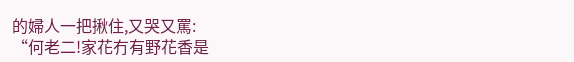的婦人一把揪住,又哭又罵:
“何老二!家花冇有野花香是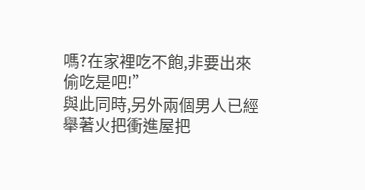嗎?在家裡吃不飽,非要出來偷吃是吧!”
與此同時,另外兩個男人已經舉著火把衝進屋把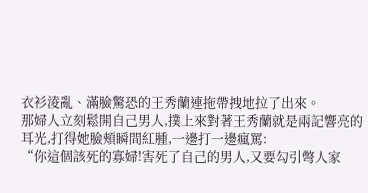衣衫淩亂、滿臉驚恐的王秀蘭連拖帶拽地拉了出來。
那婦人立刻鬆開自己男人,撲上來對著王秀蘭就是兩記響亮的耳光,打得她臉頰瞬間紅腫,一邊打一邊瘋罵:
“你這個該死的寡婦!害死了自己的男人,又要勾引彆人家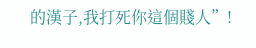的漢子,我打死你這個賤人”!